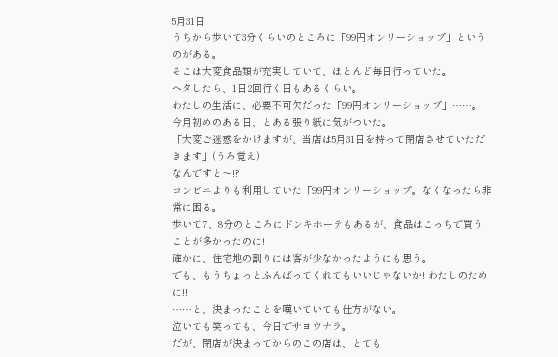5月31日
うちから歩いて3分くらいのところに「99円オンリーショップ」というのがある。
そこは大変食品類が充実していて、ほとんど毎日行っていた。
ヘタしたら、1日2回行く日もあるくらい。
わたしの生活に、必要不可欠だった「99円オンリーショップ」……。
今月初めのある日、とある張り紙に気がついた。
「大変ご迷惑をかけますが、当店は5月31日を持って閉店させていただきます」(うろ覚え)
なんですと〜!?
コンビニよりも利用していた「99円オンリーショップ。なくなったら非常に困る。
歩いて7、8分のところにドンキホーテもあるが、食品はこっちで買うことが多かったのに!
確かに、住宅地の割りには客が少なかったようにも思う。
でも、もうちょっとふんばってくれてもいいじゃないか! わたしのために!!
……と、決まったことを嘆いていても仕方がない。
泣いても笑っても、今日でサヨウナラ。
だが、閉店が決まってからのこの店は、とても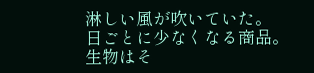淋しい風が吹いていた。
日ごとに少なくなる商品。
生物はそ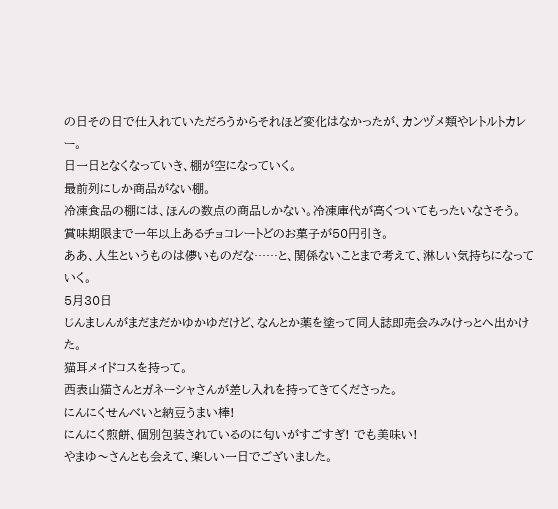の日その日で仕入れていただろうからそれほど変化はなかったが、カンヅメ類やレトルトカレー。
日一日となくなっていき、棚が空になっていく。
最前列にしか商品がない棚。
冷凍食品の棚には、ほんの数点の商品しかない。冷凍庫代が高くついてもったいなさそう。
賞味期限まで一年以上あるチョコレートどのお菓子が50円引き。
ああ、人生というものは儚いものだな……と、関係ないことまで考えて、淋しい気持ちになっていく。
5月30日
じんましんがまだまだかゆかゆだけど、なんとか薬を塗って同人誌即売会みみけっとへ出かけた。
猫耳メイドコスを持って。
西表山猫さんとガネーシャさんが差し入れを持ってきてくださった。
にんにくせんべいと納豆うまい棒!
にんにく煎餅、個別包装されているのに匂いがすごすぎ! でも美味い!
やまゆ〜さんとも会えて、楽しい一日でございました。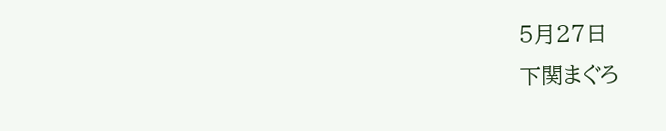5月27日
下関まぐろ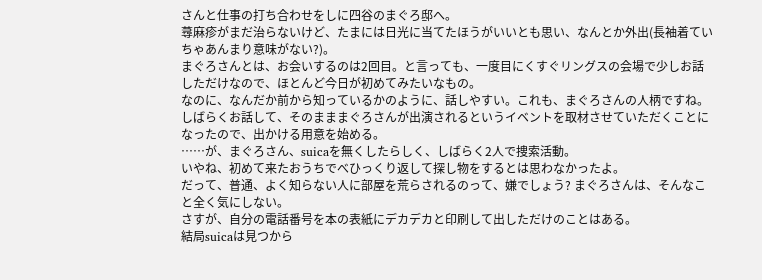さんと仕事の打ち合わせをしに四谷のまぐろ邸へ。
蕁麻疹がまだ治らないけど、たまには日光に当てたほうがいいとも思い、なんとか外出(長袖着ていちゃあんまり意味がない?)。
まぐろさんとは、お会いするのは2回目。と言っても、一度目にくすぐリングスの会場で少しお話しただけなので、ほとんど今日が初めてみたいなもの。
なのに、なんだか前から知っているかのように、話しやすい。これも、まぐろさんの人柄ですね。
しばらくお話して、そのまままぐろさんが出演されるというイベントを取材させていただくことになったので、出かける用意を始める。
……が、まぐろさん、suicaを無くしたらしく、しばらく2人で捜索活動。
いやね、初めて来たおうちでべひっくり返して探し物をするとは思わなかったよ。
だって、普通、よく知らない人に部屋を荒らされるのって、嫌でしょう? まぐろさんは、そんなこと全く気にしない。
さすが、自分の電話番号を本の表紙にデカデカと印刷して出しただけのことはある。
結局suicaは見つから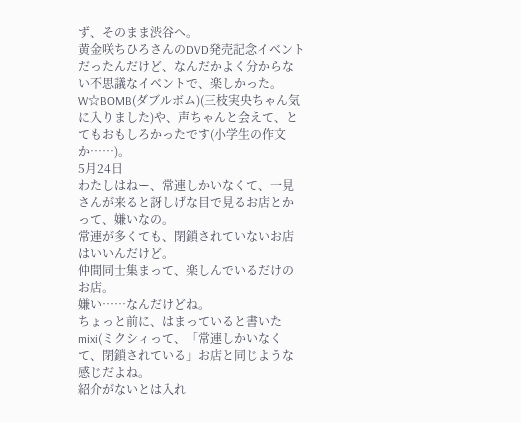ず、そのまま渋谷へ。
黄金咲ちひろさんのDVD発売記念イベントだったんだけど、なんだかよく分からない不思議なイベントで、楽しかった。
W☆BOMB(ダブルボム)(三枝実央ちゃん気に入りました)や、声ちゃんと会えて、とてもおもしろかったです(小学生の作文か……)。
5月24日
わたしはねー、常連しかいなくて、一見さんが来ると訝しげな目で見るお店とかって、嫌いなの。
常連が多くても、閉鎖されていないお店はいいんだけど。
仲間同士集まって、楽しんでいるだけのお店。
嫌い……なんだけどね。
ちょっと前に、はまっていると書いたmixi(ミクシィって、「常連しかいなくて、閉鎖されている」お店と同じような感じだよね。
紹介がないとは入れ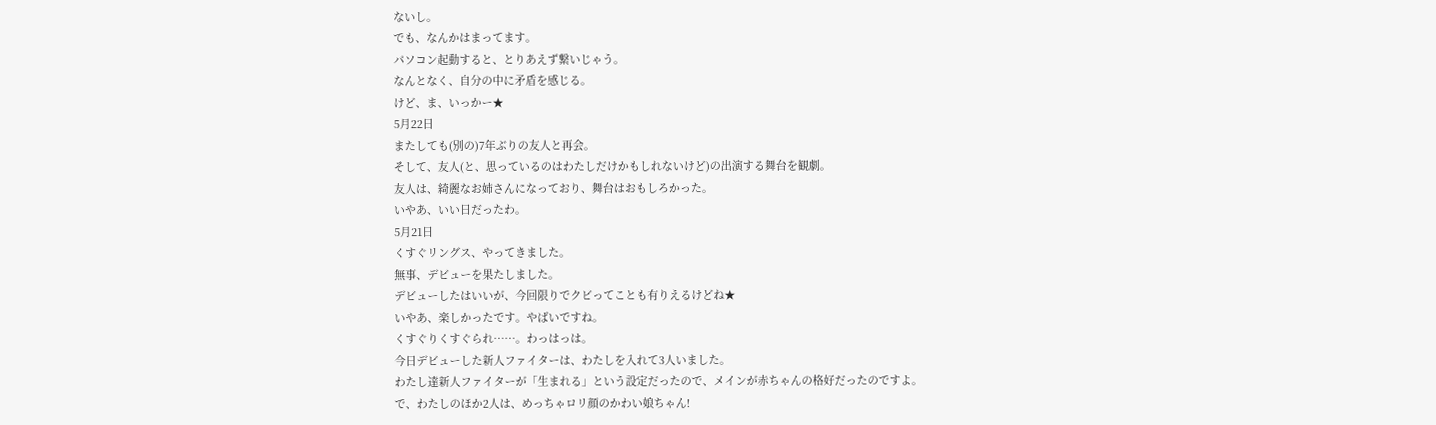ないし。
でも、なんかはまってます。
パソコン起動すると、とりあえず繋いじゃう。
なんとなく、自分の中に矛盾を感じる。
けど、ま、いっかー★
5月22日
またしても(別の)7年ぶりの友人と再会。
そして、友人(と、思っているのはわたしだけかもしれないけど)の出演する舞台を観劇。
友人は、綺麗なお姉さんになっており、舞台はおもしろかった。
いやあ、いい日だったわ。
5月21日
くすぐリングス、やってきました。
無事、デビューを果たしました。
デビューしたはいいが、今回限りでクビってことも有りえるけどね★
いやあ、楽しかったです。やばいですね。
くすぐりくすぐられ……。わっはっは。
今日デビューした新人ファイターは、わたしを入れて3人いました。
わたし達新人ファイターが「生まれる」という設定だったので、メインが赤ちゃんの格好だったのですよ。
で、わたしのほか2人は、めっちゃロリ顔のかわい娘ちゃん!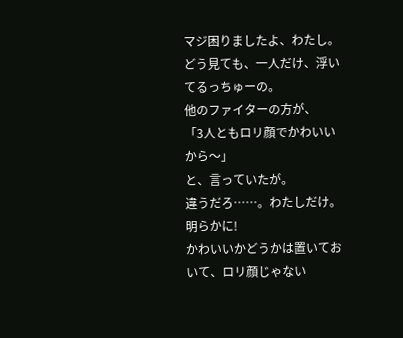マジ困りましたよ、わたし。
どう見ても、一人だけ、浮いてるっちゅーの。
他のファイターの方が、
「3人ともロリ顔でかわいいから〜」
と、言っていたが。
違うだろ……。わたしだけ。明らかに!
かわいいかどうかは置いておいて、ロリ顔じゃない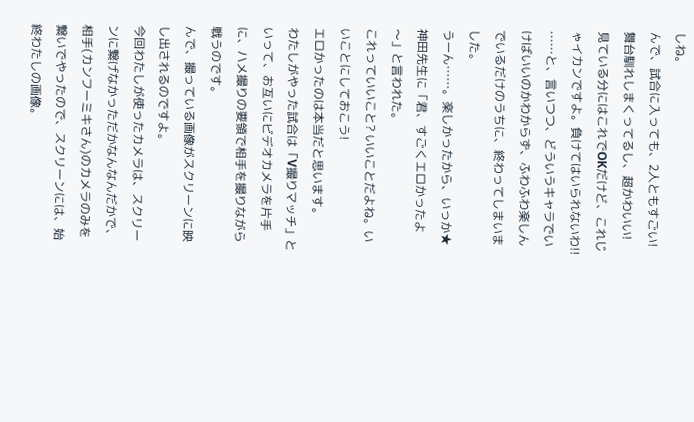しね。
んで、試合に入っても、2人ともすごい! 舞台馴れしまくってるし、超かわいい!
見ている分にはこれでOKだけど、これじゃイカンですよ。負けてはいられないわ!!
……と、言いつつ、どういうキャラでいけばいいのかわからず、ふわふわ楽しんでいるだけのうちに、終わってしまいました。
うーん……。楽しかったから、いっか★
神田先生に「君、すごくエロかったよ〜」と言われた。
これっていいこと? いいことだよね。いいことにしておこう!
エロかったのは本当だと思います。
わたしがやった試合は「V撮りマッチ」といって、お互いにビデオカメラを片手に、ハメ撮りの要領で相手を撮りながら戦うのです。
んで、撮っている画像がスクリーンに映し出されるのですよ。
今回わたしが使ったカメラは、スクリーンに繋げなかっただかなんなんだかで、相手(カンフーミキさん)のカメラのみを繋いでやったので、スクリーンには、始終わたしの画像。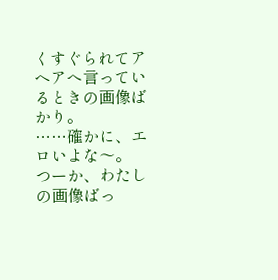くすぐられてアヘアへ言っているときの画像ばかり。
……確かに、エロいよな〜。
つーか、わたしの画像ばっ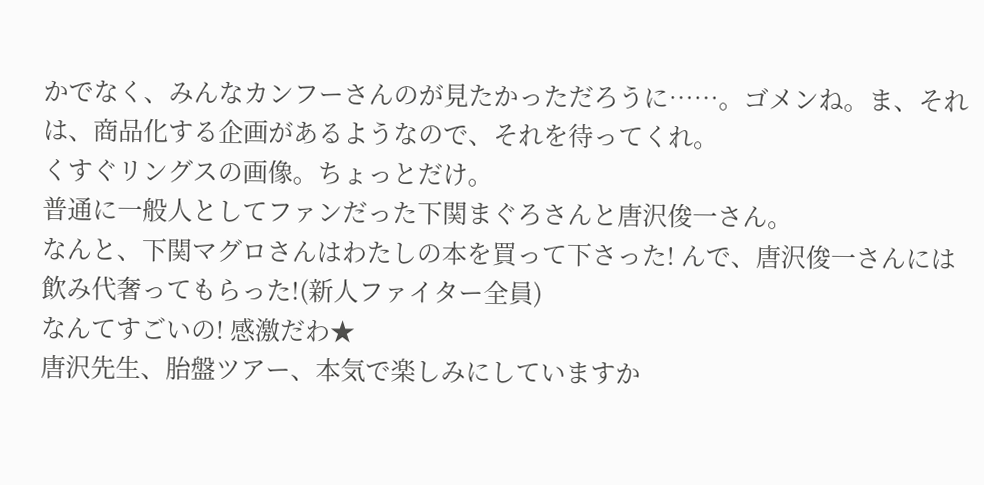かでなく、みんなカンフーさんのが見たかっただろうに……。ゴメンね。ま、それは、商品化する企画があるようなので、それを待ってくれ。
くすぐリングスの画像。ちょっとだけ。
普通に一般人としてファンだった下関まぐろさんと唐沢俊一さん。
なんと、下関マグロさんはわたしの本を買って下さった! んで、唐沢俊一さんには飲み代奢ってもらった!(新人ファイター全員)
なんてすごいの! 感激だわ★
唐沢先生、胎盤ツアー、本気で楽しみにしていますか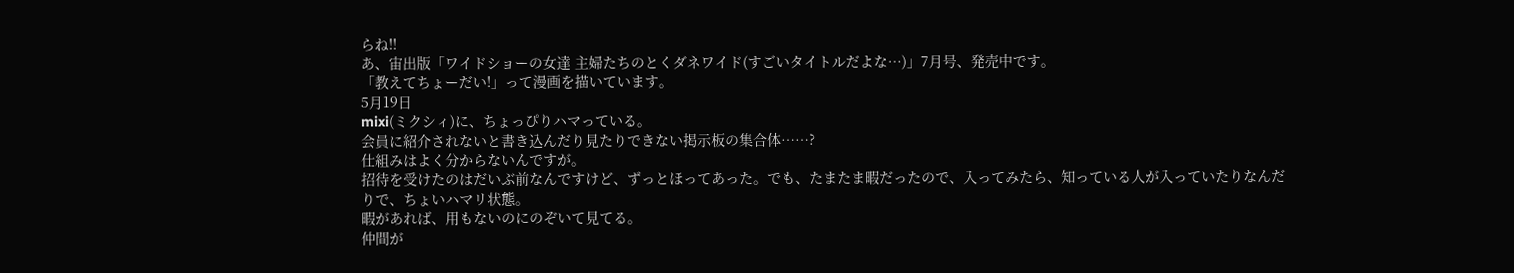らね!!
あ、宙出版「ワイドショーの女達 主婦たちのとくダネワイド(すごいタイトルだよな…)」7月号、発売中です。
「教えてちょーだい!」って漫画を描いています。
5月19日
mixi(ミクシィ)に、ちょっぴりハマっている。
会員に紹介されないと書き込んだり見たりできない掲示板の集合体……?
仕組みはよく分からないんですが。
招待を受けたのはだいぶ前なんですけど、ずっとほってあった。でも、たまたま暇だったので、入ってみたら、知っている人が入っていたりなんだりで、ちょいハマリ状態。
暇があれば、用もないのにのぞいて見てる。
仲間が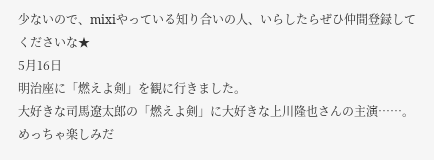少ないので、mixiやっている知り合いの人、いらしたらぜひ仲間登録してくださいな★
5月16日
明治座に「燃えよ剣」を観に行きました。
大好きな司馬遼太郎の「燃えよ剣」に大好きな上川隆也さんの主演……。
めっちゃ楽しみだ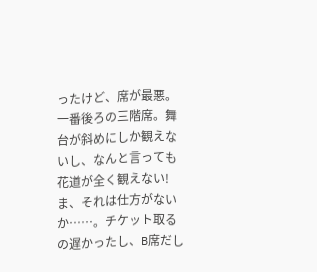ったけど、席が最悪。
一番後ろの三階席。舞台が斜めにしか観えないし、なんと言っても花道が全く観えない!
ま、それは仕方がないか……。チケット取るの遅かったし、B席だし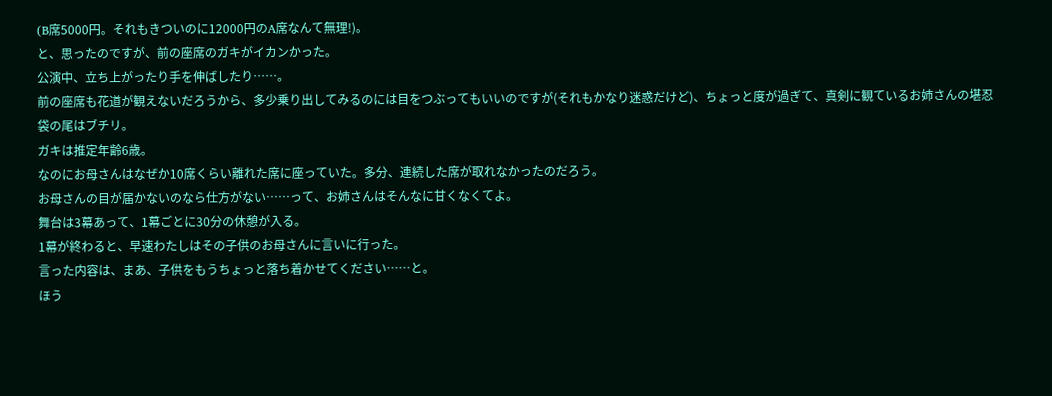(B席5000円。それもきついのに12000円のA席なんて無理!)。
と、思ったのですが、前の座席のガキがイカンかった。
公演中、立ち上がったり手を伸ばしたり……。
前の座席も花道が観えないだろうから、多少乗り出してみるのには目をつぶってもいいのですが(それもかなり迷惑だけど)、ちょっと度が過ぎて、真剣に観ているお姉さんの堪忍袋の尾はブチリ。
ガキは推定年齢6歳。
なのにお母さんはなぜか10席くらい離れた席に座っていた。多分、連続した席が取れなかったのだろう。
お母さんの目が届かないのなら仕方がない……って、お姉さんはそんなに甘くなくてよ。
舞台は3幕あって、1幕ごとに30分の休憩が入る。
1幕が終わると、早速わたしはその子供のお母さんに言いに行った。
言った内容は、まあ、子供をもうちょっと落ち着かせてください……と。
ほう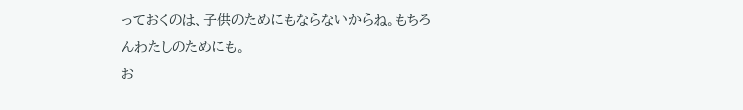っておくのは、子供のためにもならないからね。もちろんわたしのためにも。
お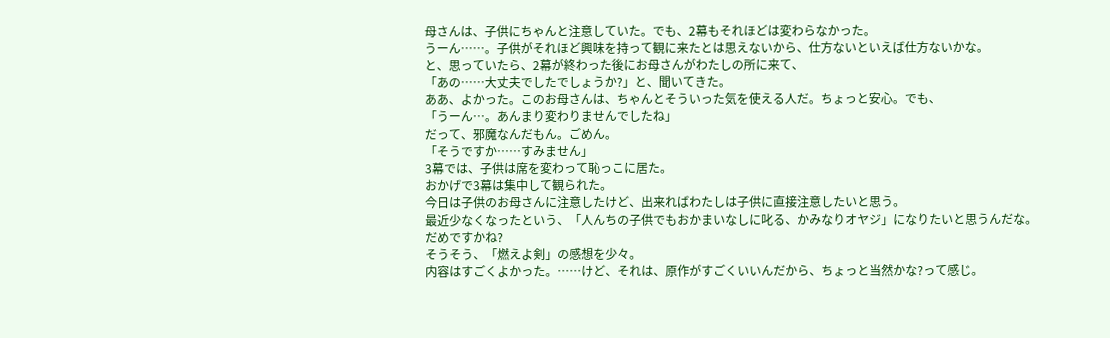母さんは、子供にちゃんと注意していた。でも、2幕もそれほどは変わらなかった。
うーん……。子供がそれほど興味を持って観に来たとは思えないから、仕方ないといえば仕方ないかな。
と、思っていたら、2幕が終わった後にお母さんがわたしの所に来て、
「あの……大丈夫でしたでしょうか?」と、聞いてきた。
ああ、よかった。このお母さんは、ちゃんとそういった気を使える人だ。ちょっと安心。でも、
「うーん…。あんまり変わりませんでしたね」
だって、邪魔なんだもん。ごめん。
「そうですか……すみません」
3幕では、子供は席を変わって恥っこに居た。
おかげで3幕は集中して観られた。
今日は子供のお母さんに注意したけど、出来ればわたしは子供に直接注意したいと思う。
最近少なくなったという、「人んちの子供でもおかまいなしに叱る、かみなりオヤジ」になりたいと思うんだな。
だめですかね?
そうそう、「燃えよ剣」の感想を少々。
内容はすごくよかった。……けど、それは、原作がすごくいいんだから、ちょっと当然かな?って感じ。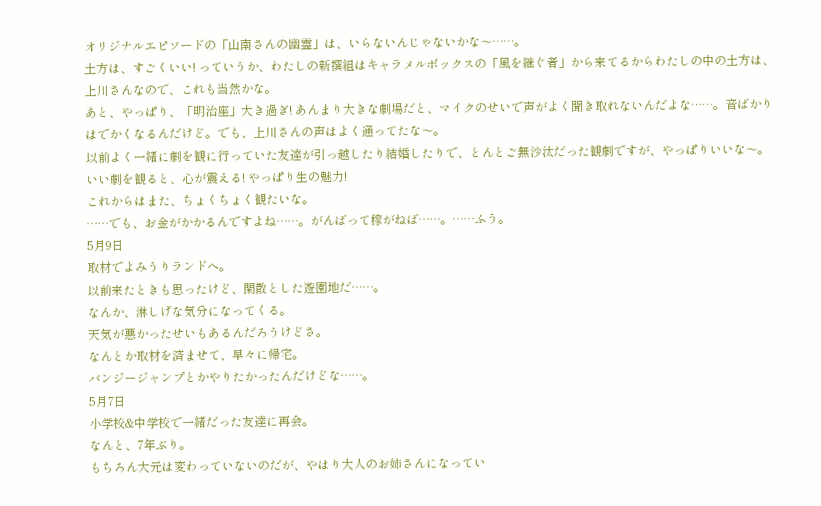オリジナルエピソードの「山南さんの幽霊」は、いらないんじゃないかな〜……。
土方は、すごくいい! っていうか、わたしの新撰組はキャラメルボックスの「風を継ぐ者」から来てるからわたしの中の土方は、上川さんなので、これも当然かな。
あと、やっぱり、「明治座」大き過ぎ! あんまり大きな劇場だと、マイクのせいで声がよく聞き取れないんだよな……。音ばかりはでかくなるんだけど。でも、上川さんの声はよく通ってたな〜。
以前よく一緒に劇を観に行っていた友達が引っ越したり結婚したりで、とんとご無沙汰だった観劇ですが、やっぱりいいな〜。
いい劇を観ると、心が震える! やっぱり生の魅力!
これからはまた、ちょくちょく観たいな。
……でも、お金がかかるんですよね……。がんばって稼がねば……。……ふう。
5月9日
取材でよみうりランドへ。
以前来たときも思ったけど、閑散とした遊園地だ……。
なんか、淋しげな気分になってくる。
天気が悪かったせいもあるんだろうけどさ。
なんとか取材を済ませて、早々に帰宅。
バンジージャンプとかやりたかったんだけどな……。
5月7日
小学校&中学校で一緒だった友達に再会。
なんと、7年ぶり。
もちろん大元は変わっていないのだが、やはり大人のお姉さんになってい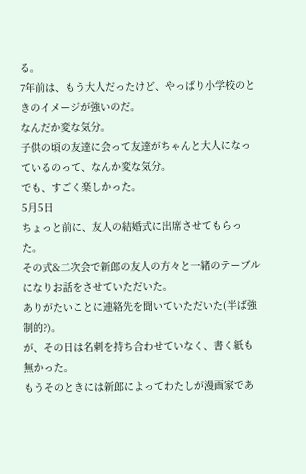る。
7年前は、もう大人だったけど、やっぱり小学校のときのイメージが強いのだ。
なんだか変な気分。
子供の頃の友達に会って友達がちゃんと大人になっているのって、なんか変な気分。
でも、すごく楽しかった。
5月5日
ちょっと前に、友人の結婚式に出席させてもらった。
その式&二次会で新郎の友人の方々と一緒のテーブルになりお話をさせていただいた。
ありがたいことに連絡先を聞いていただいた(半ば強制的?)。
が、その日は名刺を持ち合わせていなく、書く紙も無かった。
もうそのときには新郎によってわたしが漫画家であ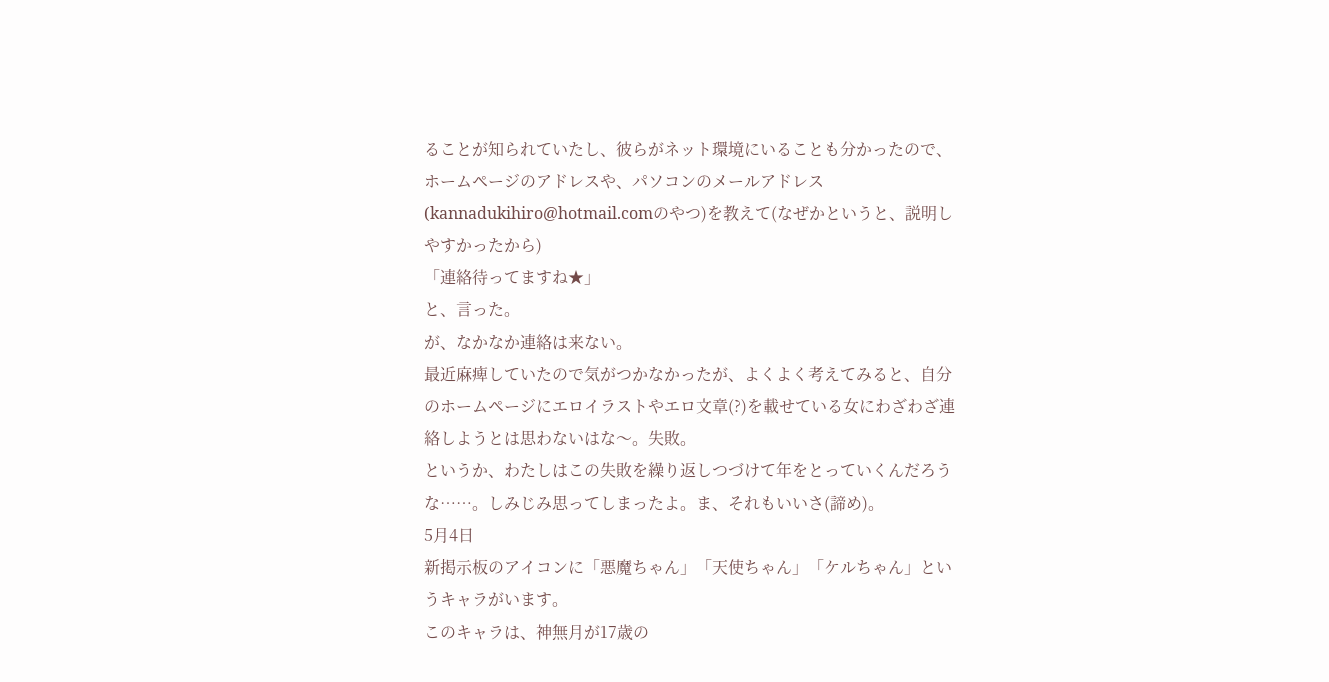ることが知られていたし、彼らがネット環境にいることも分かったので、ホームページのアドレスや、パソコンのメールアドレス(kannadukihiro@hotmail.comのやつ)を教えて(なぜかというと、説明しやすかったから)
「連絡待ってますね★」
と、言った。
が、なかなか連絡は来ない。
最近麻痺していたので気がつかなかったが、よくよく考えてみると、自分のホームページにエロイラストやエロ文章(?)を載せている女にわざわざ連絡しようとは思わないはな〜。失敗。
というか、わたしはこの失敗を繰り返しつづけて年をとっていくんだろうな……。しみじみ思ってしまったよ。ま、それもいいさ(諦め)。
5月4日
新掲示板のアイコンに「悪魔ちゃん」「天使ちゃん」「ケルちゃん」というキャラがいます。
このキャラは、神無月が17歳の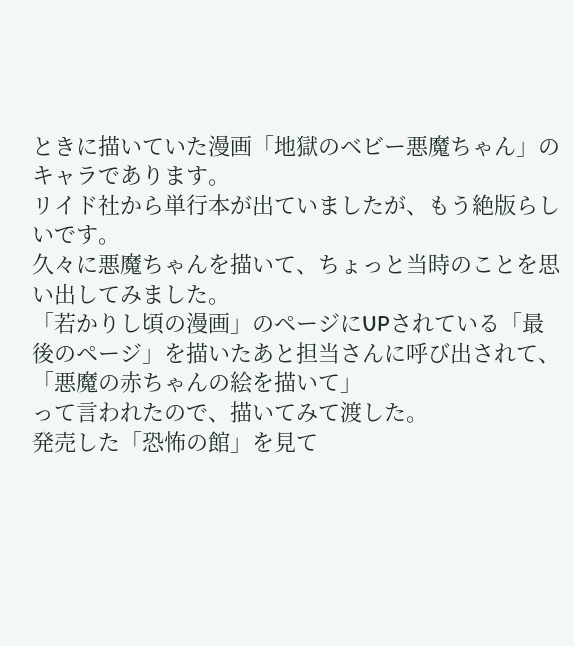ときに描いていた漫画「地獄のベビー悪魔ちゃん」のキャラであります。
リイド社から単行本が出ていましたが、もう絶版らしいです。
久々に悪魔ちゃんを描いて、ちょっと当時のことを思い出してみました。
「若かりし頃の漫画」のページにUPされている「最後のページ」を描いたあと担当さんに呼び出されて、
「悪魔の赤ちゃんの絵を描いて」
って言われたので、描いてみて渡した。
発売した「恐怖の館」を見て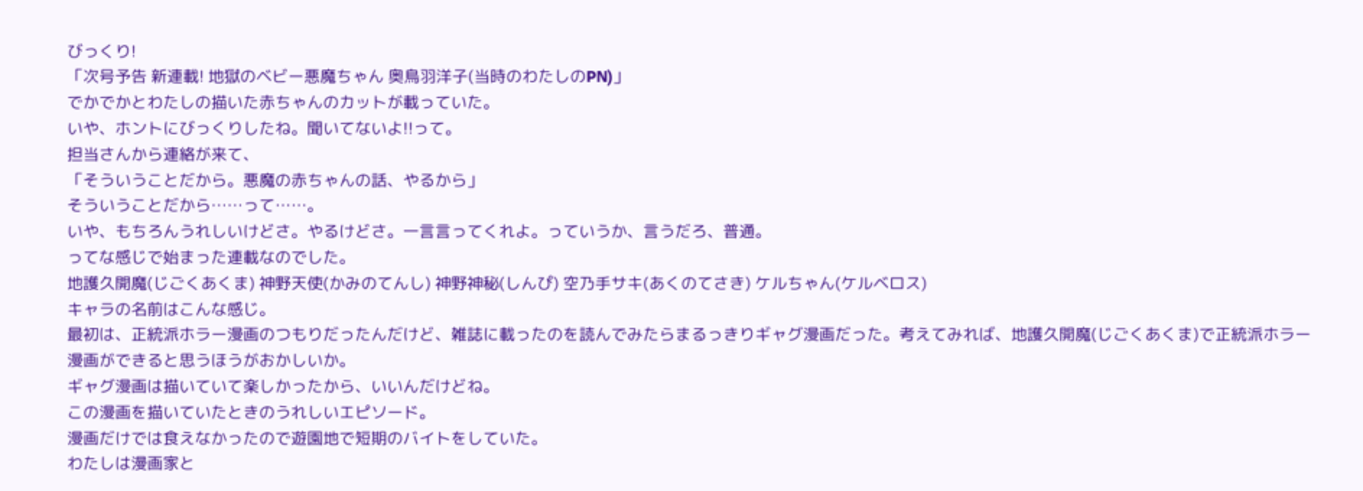びっくり!
「次号予告 新連載! 地獄のベビー悪魔ちゃん 奥鳥羽洋子(当時のわたしのPN)」
でかでかとわたしの描いた赤ちゃんのカットが載っていた。
いや、ホントにびっくりしたね。聞いてないよ!!って。
担当さんから連絡が来て、
「そういうことだから。悪魔の赤ちゃんの話、やるから」
そういうことだから……って……。
いや、もちろんうれしいけどさ。やるけどさ。一言言ってくれよ。っていうか、言うだろ、普通。
ってな感じで始まった連載なのでした。
地護久開魔(じごくあくま) 神野天使(かみのてんし) 神野神秘(しんぴ) 空乃手サキ(あくのてさき) ケルちゃん(ケルベロス)
キャラの名前はこんな感じ。
最初は、正統派ホラー漫画のつもりだったんだけど、雑誌に載ったのを読んでみたらまるっきりギャグ漫画だった。考えてみれば、地護久開魔(じごくあくま)で正統派ホラー漫画ができると思うほうがおかしいか。
ギャグ漫画は描いていて楽しかったから、いいんだけどね。
この漫画を描いていたときのうれしいエピソード。
漫画だけでは食えなかったので遊園地で短期のバイトをしていた。
わたしは漫画家と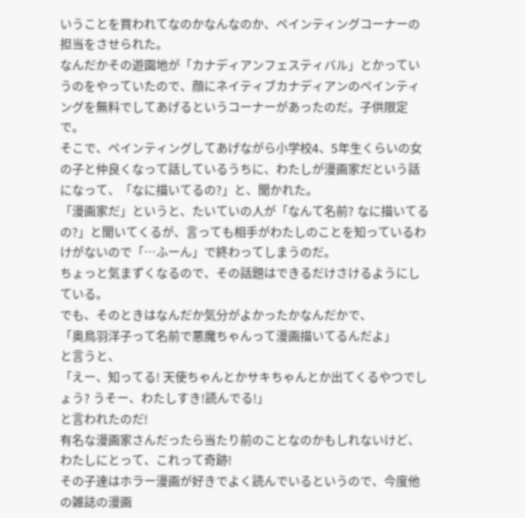いうことを買われてなのかなんなのか、ペインティングコーナーの担当をさせられた。
なんだかその遊園地が「カナディアンフェスティバル」とかっていうのをやっていたので、顔にネイティブカナディアンのペインティングを無料でしてあげるというコーナーがあったのだ。子供限定で。
そこで、ペインティングしてあげながら小学校4、5年生くらいの女の子と仲良くなって話しているうちに、わたしが漫画家だという話になって、「なに描いてるの?」と、聞かれた。
「漫画家だ」というと、たいていの人が「なんて名前? なに描いてるの?」と聞いてくるが、言っても相手がわたしのことを知っているわけがないので「…ふーん」で終わってしまうのだ。
ちょっと気まずくなるので、その話題はできるだけさけるようにしている。
でも、そのときはなんだか気分がよかったかなんだかで、
「奥鳥羽洋子って名前で悪魔ちゃんって漫画描いてるんだよ」
と言うと、
「えー、知ってる! 天使ちゃんとかサキちゃんとか出てくるやつでしょう? うそー、わたしすき!読んでる!」
と言われたのだ!
有名な漫画家さんだったら当たり前のことなのかもしれないけど、わたしにとって、これって奇跡!
その子達はホラー漫画が好きでよく読んでいるというので、今度他の雑誌の漫画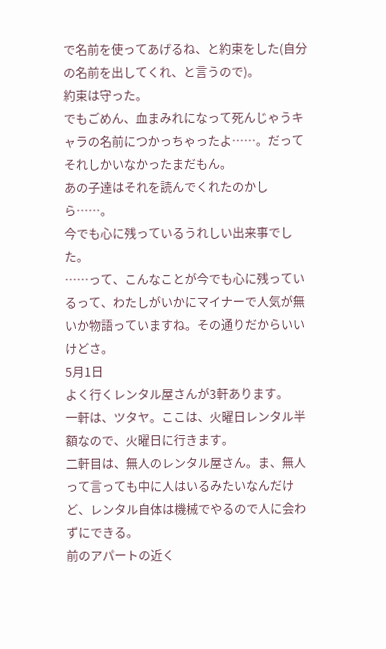で名前を使ってあげるね、と約束をした(自分の名前を出してくれ、と言うので)。
約束は守った。
でもごめん、血まみれになって死んじゃうキャラの名前につかっちゃったよ……。だってそれしかいなかったまだもん。
あの子達はそれを読んでくれたのかしら……。
今でも心に残っているうれしい出来事でした。
……って、こんなことが今でも心に残っているって、わたしがいかにマイナーで人気が無いか物語っていますね。その通りだからいいけどさ。
5月1日
よく行くレンタル屋さんが3軒あります。
一軒は、ツタヤ。ここは、火曜日レンタル半額なので、火曜日に行きます。
二軒目は、無人のレンタル屋さん。ま、無人って言っても中に人はいるみたいなんだけど、レンタル自体は機械でやるので人に会わずにできる。
前のアパートの近く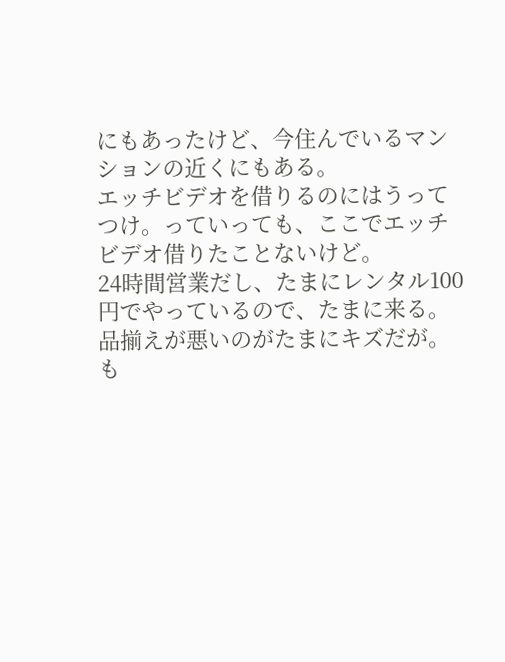にもあったけど、今住んでいるマンションの近くにもある。
エッチビデオを借りるのにはうってつけ。っていっても、ここでエッチビデオ借りたことないけど。
24時間営業だし、たまにレンタル100円でやっているので、たまに来る。品揃えが悪いのがたまにキズだが。
も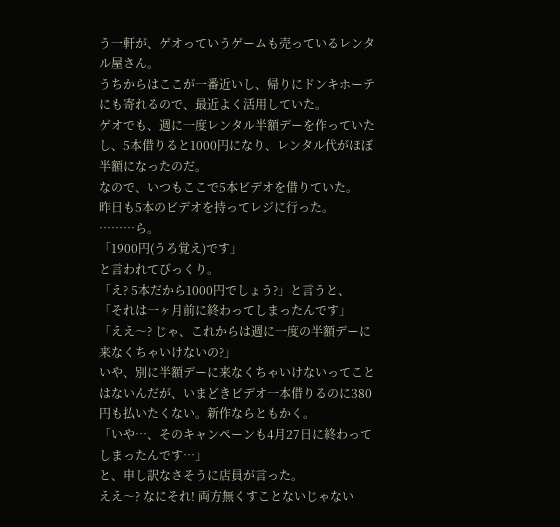う一軒が、ゲオっていうゲームも売っているレンタル屋さん。
うちからはここが一番近いし、帰りにドンキホーテにも寄れるので、最近よく活用していた。
ゲオでも、週に一度レンタル半額デーを作っていたし、5本借りると1000円になり、レンタル代がほぼ半額になったのだ。
なので、いつもここで5本ビデオを借りていた。
昨日も5本のビデオを持ってレジに行った。
………ら。
「1900円(うろ覚え)です」
と言われてびっくり。
「え? 5本だから1000円でしょう?」と言うと、
「それは一ヶ月前に終わってしまったんです」
「ええ〜? じゃ、これからは週に一度の半額デーに来なくちゃいけないの?」
いや、別に半額デーに来なくちゃいけないってことはないんだが、いまどきビデオ一本借りるのに380円も払いたくない。新作ならともかく。
「いや…、そのキャンペーンも4月27日に終わってしまったんです…」
と、申し訳なさそうに店員が言った。
ええ〜? なにそれ! 両方無くすことないじゃない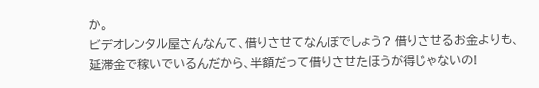か。
ビデオレンタル屋さんなんて、借りさせてなんぼでしょう? 借りさせるお金よりも、延滞金で稼いでいるんだから、半額だって借りさせたほうが得じゃないの!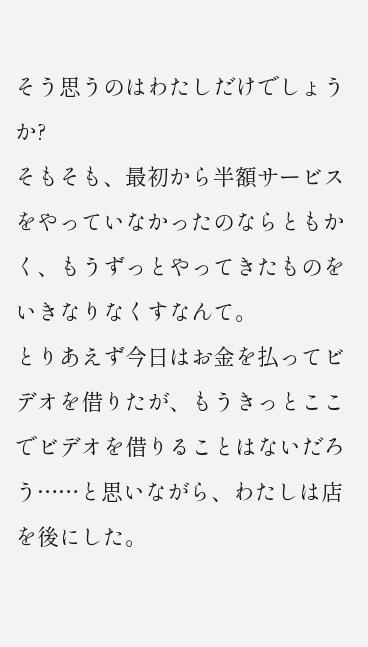そう思うのはわたしだけでしょうか?
そもそも、最初から半額サービスをやっていなかったのならともかく、もうずっとやってきたものをいきなりなくすなんて。
とりあえず今日はお金を払ってビデオを借りたが、もうきっとここでビデオを借りることはないだろう……と思いながら、わたしは店を後にした。